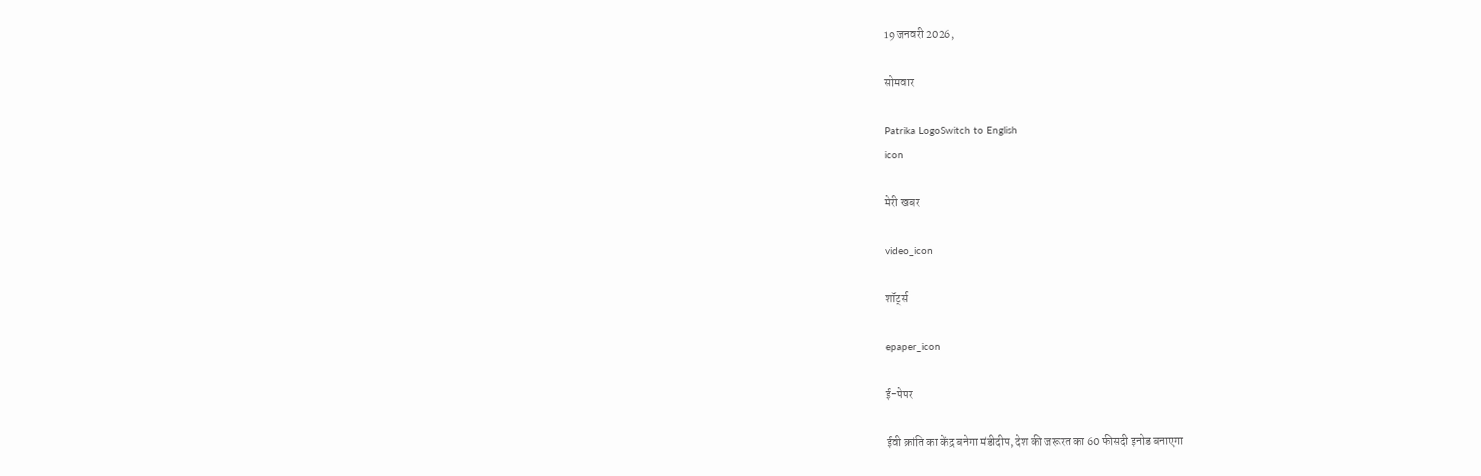19 जनवरी 2026,

सोमवार

Patrika LogoSwitch to English
icon

मेरी खबर

video_icon

शॉर्ट्स

epaper_icon

ई-पेपर

ईवी क्रांति का केंद्र बनेगा मंडीदीप, देश की जरूरत का 60 फीसदी इनोड बनाएगा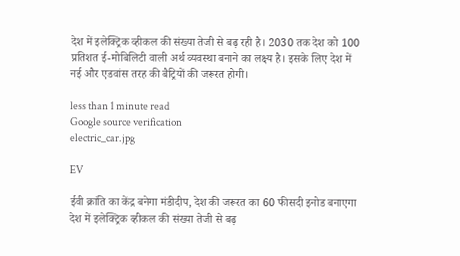देश में इलेक्ट्रिक व्हीकल की संख्या तेजी से बढ़ रही है। 2030 तक देश को 100 प्रतिशत ई-मोबिलिटी वाली अर्थ व्यवस्था बनाने का लक्ष्य है। इसके लिए देश में नई और एडवांस तरह की बैट्रियों की जरूरत होगी।

less than 1 minute read
Google source verification
electric_car.jpg

EV

ईवी क्रांति का केंद्र बनेगा मंडीदीप, देश की जरूरत का 60 फीसदी इनोड बनाएगा
देश में इलेक्ट्रिक व्हीकल की संख्या तेजी से बढ़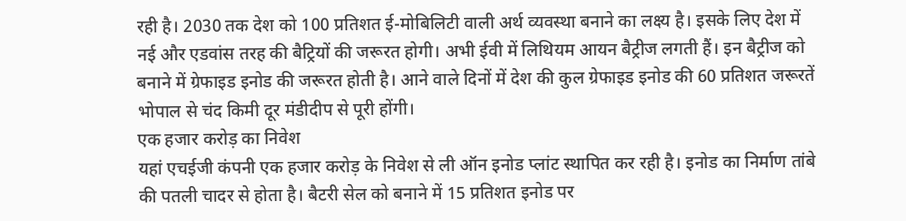रही है। 2030 तक देश को 100 प्रतिशत ई-मोबिलिटी वाली अर्थ व्यवस्था बनाने का लक्ष्य है। इसके लिए देश में नई और एडवांस तरह की बैट्रियों की जरूरत होगी। अभी ईवी में लिथियम आयन बैट्रीज लगती हैं। इन बैट्रीज को बनाने में ग्रेफाइड इनोड की जरूरत होती है। आने वाले दिनों में देश की कुल ग्रेफाइड इनोड की 60 प्रतिशत जरूरतें भोपाल से चंद किमी दूर मंडीदीप से पूरी होंगी।
एक हजार करोड़ का निवेश
यहां एचईजी कंपनी एक हजार करोड़ के निवेश से ली ऑन इनोड प्लांट स्थापित कर रही है। इनोड का निर्माण तांबे की पतली चादर से होता है। बैटरी सेल को बनाने में 15 प्रतिशत इनोड पर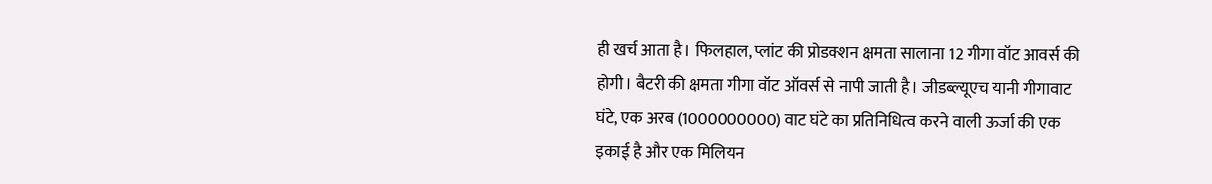ही खर्च आता है। फिलहाल, प्लांट की प्रोडक्शन क्षमता सालाना 12 गीगा वॉट आवर्स की होगी। बैटरी की क्षमता गीगा वॉट ऑवर्स से नापी जाती है। जीडब्ल्यूएच यानी गीगावाट घंटे, एक अरब (1000000000) वाट घंटे का प्रतिनिधित्व करने वाली ऊर्जा की एक इकाई है और एक मिलियन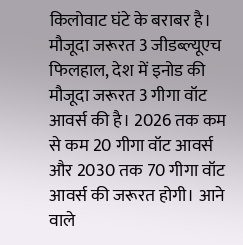किलोवाट घंटे के बराबर है।
मौजूदा जरूरत 3 जीडब्ल्यूएच
फिलहाल, देश में इनोड की मौजूदा जरूरत 3 गीगा वॉट आवर्स की है। 2026 तक कम से कम 20 गीगा वॉट आवर्स और 2030 तक 70 गीगा वॉट आवर्स की जरूरत होगी। आने वाले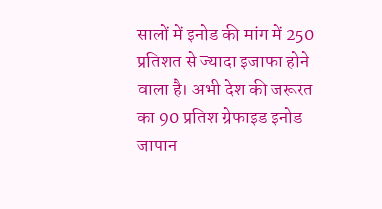सालों में इनोड की मांग में 250 प्रतिशत से ज्यादा इजाफा होने वाला है। अभी देश की जरूरत का 90 प्रतिश ग्रेफाइड इनोड जापान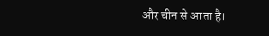और चीन से आता है।